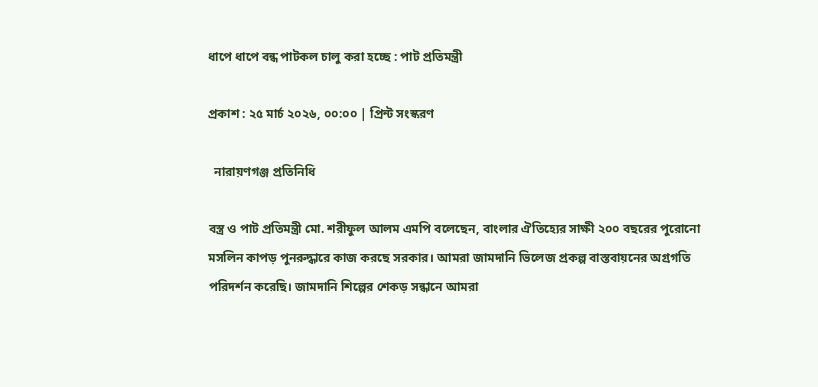ধাপে ধাপে বন্ধ পাটকল চালু করা হচ্ছে : পাট প্রতিমন্ত্রী

প্রকাশ : ২৫ মার্চ ২০২৬, ০০:০০ | প্রিন্ট সংস্করণ

  নারায়ণগঞ্জ প্রতিনিধি

বস্ত্র ও পাট প্রতিমন্ত্রী মো. শরীফুল আলম এমপি বলেছেন, বাংলার ঐতিহ্যের সাক্ষী ২০০ বছরের পুরোনো মসলিন কাপড় পুনরুদ্ধারে কাজ করছে সরকার। আমরা জামদানি ভিলেজ প্রকল্প বাস্তবায়নের অগ্রগতি পরিদর্শন করেছি। জামদানি শিল্পের শেকড় সন্ধানে আমরা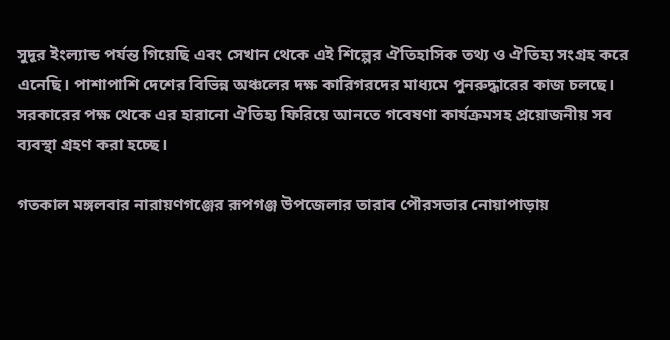সুদূর ইংল্যান্ড পর্যন্ত গিয়েছি এবং সেখান থেকে এই শিল্পের ঐতিহাসিক তথ্য ও ঐতিহ্য সংগ্রহ করে এনেছি। পাশাপাশি দেশের বিভিন্ন অঞ্চলের দক্ষ কারিগরদের মাধ্যমে পুনরুদ্ধারের কাজ চলছে। সরকারের পক্ষ থেকে এর হারানো ঐতিহ্য ফিরিয়ে আনতে গবেষণা কার্যক্রমসহ প্রয়োজনীয় সব ব্যবস্থা গ্রহণ করা হচ্ছে।

গতকাল মঙ্গলবার নারায়ণগঞ্জের রূপগঞ্জ উপজেলার তারাব পৌরসভার নোয়াপাড়ায়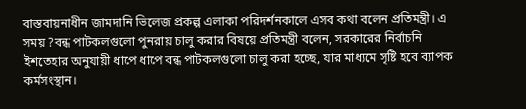বাস্তবায়নাধীন জামদানি ভিলেজ প্রকল্প এলাকা পরিদর্শনকালে এসব কথা বলেন প্রতিমন্ত্রী। এ সময় ?বন্ধ পাটকলগুলো পুনরায় চালু করার বিষয়ে প্রতিমন্ত্রী বলেন, সরকারের নির্বাচনি ইশতেহার অনুযায়ী ধাপে ধাপে বন্ধ পাটকলগুলো চালু করা হচ্ছে, যার মাধ্যমে সৃষ্টি হবে ব্যাপক কর্মসংস্থান।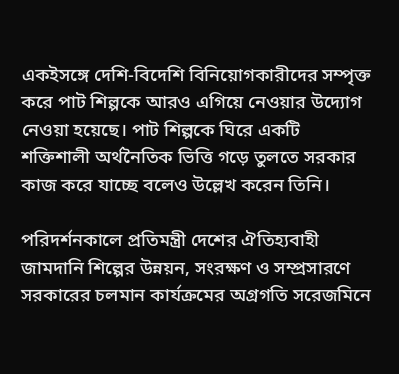একইসঙ্গে দেশি-বিদেশি বিনিয়োগকারীদের সম্পৃক্ত করে পাট শিল্পকে আরও এগিয়ে নেওয়ার উদ্যোগ নেওয়া হয়েছে। পাট শিল্পকে ঘিরে একটি শক্তিশালী অর্থনৈতিক ভিত্তি গড়ে তুলতে সরকার কাজ করে যাচ্ছে বলেও উল্লেখ করেন তিনি।

পরিদর্শনকালে প্রতিমন্ত্রী দেশের ঐতিহ্যবাহী জামদানি শিল্পের উন্নয়ন, সংরক্ষণ ও সম্প্রসারণে সরকারের চলমান কার্যক্রমের অগ্রগতি সরেজমিনে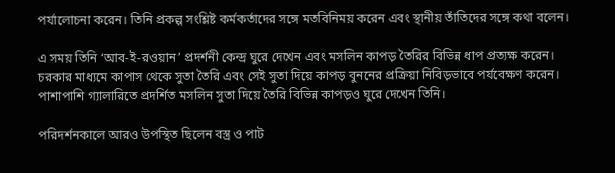পর্যালোচনা করেন। তিনি প্রকল্প সংশ্লিষ্ট কর্মকর্তাদের সঙ্গে মতবিনিময় করেন এবং স্থানীয় তাঁতিদের সঙ্গে কথা বলেন।

এ সময় তিনি ‘আব-ই-রওয়ান’ প্রদর্শনী কেন্দ্র ঘুরে দেখেন এবং মসলিন কাপড় তৈরির বিভিন্ন ধাপ প্রত্যক্ষ করেন। চরকার মাধ্যমে কাপাস থেকে সুতা তৈরি এবং সেই সুতা দিয়ে কাপড় বুননের প্রক্রিয়া নিবিড়ভাবে পর্যবেক্ষণ করেন। পাশাপাশি গ্যালারিতে প্রদর্শিত মসলিন সুতা দিয়ে তৈরি বিভিন্ন কাপড়ও ঘুরে দেখেন তিনি।

পরিদর্শনকালে আরও উপস্থিত ছিলেন বস্ত্র ও পাট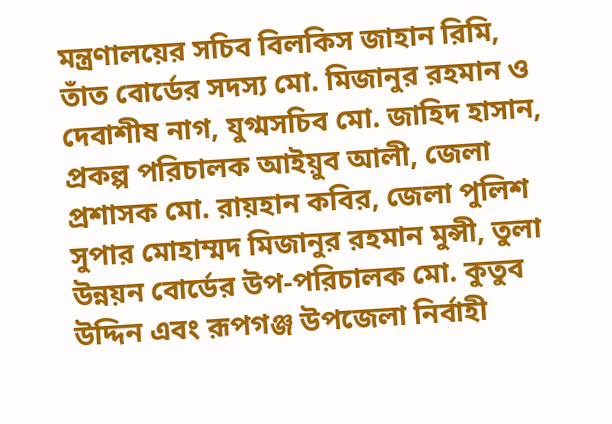মন্ত্রণালয়ের সচিব বিলকিস জাহান রিমি, তাঁত বোর্ডের সদস্য মো. মিজানুর রহমান ও দেবাশীষ নাগ, যুগ্মসচিব মো. জাহিদ হাসান, প্রকল্প পরিচালক আইয়ুব আলী, জেলা প্রশাসক মো. রায়হান কবির, জেলা পুলিশ সুপার মোহাম্মদ মিজানুর রহমান মুন্সী, তুলা উন্নয়ন বোর্ডের উপ-পরিচালক মো. কুতুব উদ্দিন এবং রূপগঞ্জ উপজেলা নির্বাহী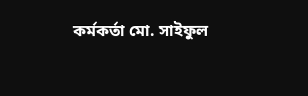কর্মকর্তা মো. সাইফুল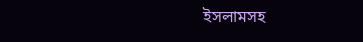ইসলামসহ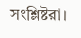সংশ্লিষ্টরা।